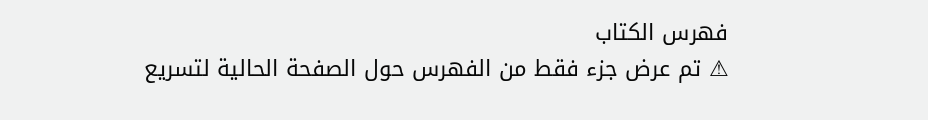فهرس الكتاب
⚠ تم عرض جزء فقط من الفهرس حول الصفحة الحالية لتسريع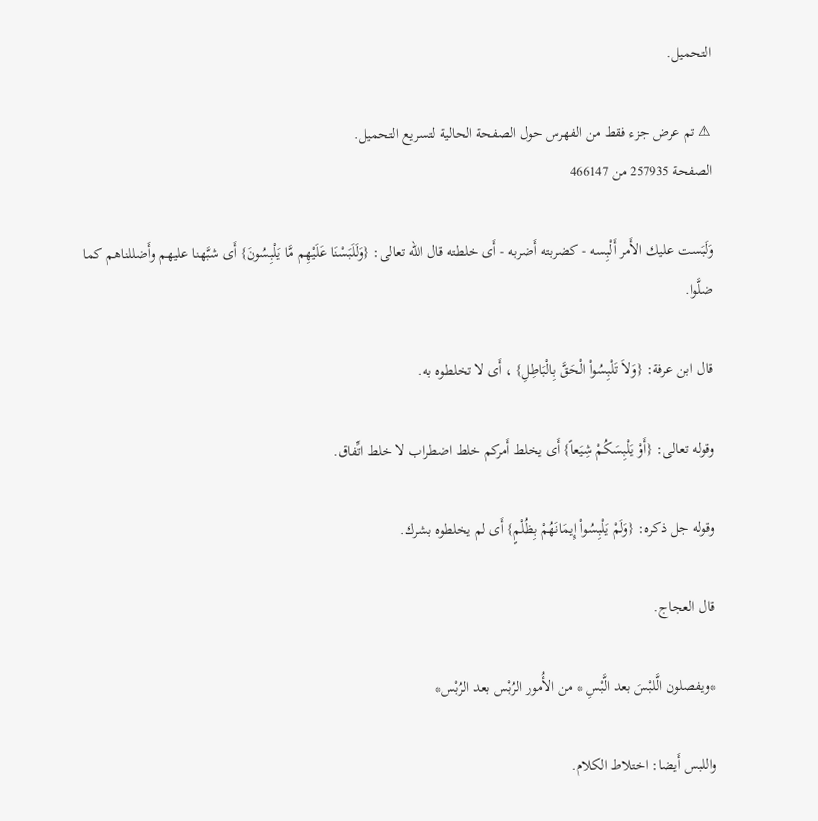التحميل.

⚠ تم عرض جزء فقط من الفهرس حول الصفحة الحالية لتسريع التحميل.
الصفحة 257935 من 466147

وَلَبَست عليك الأَمر أَلْبِسه - كضربته أَضربه - أَى خلطته قال الله تعالى: {وَلَلَبَسْنَا عَلَيْهِم مَّا يَلْبِسُونَ} أَى شبَّهنا عليهم وأَضللناهم كما ضلَّوا.

قال ابن عرفة: {وَلاَ تَلْبِسُواْ الْحَقَّ بِالْبَاطِلِ} ، أَى لا تخلطوه به.

وقوله تعالى: {أَوْ يَلْبِسَكُمْ شِيَعاً} أَى يخلط أَمركم خلط اضطراب لا خلط اتِّفاق.

وقوله جل ذكره: {وَلَمْ يَلْبِسُواْ إِيمَانَهُمْ بِظُلْمٍ} أَى لم يخلطوه بشرك.

قال العجاج.

*ويفصلون الَّلبْسَ بعد الَّبْسِ * من الأُمور الرُبْس بعد الرُبْس*

واللبس أَيضا: اختلاط الكلام.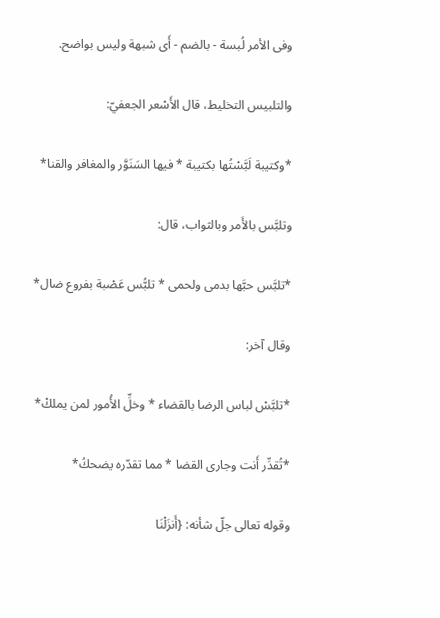وفى الأمر لُبسة - بالضم - أَى شبهة وليس بواضح.

والتلبيس التخليط، قال الأَسْعر الجعفيّ:

*وكتيبة لَبَّسْتُها بكتيبة * فيها السَنَوَّر والمغافر والقنا*

وتلبَّس بالأَمر وبالثواب، قال:

*تلبَّس حبَّها بدمى ولحمى * تلبُّس عَصْبة بفروع ضال*

وقال آخر:

*تلبَّسْ لباس الرضا بالقضاء * وخلِّ الأُمور لمن يملكْ*

*تُقدِّر أَنت وجارى القضا * مما تقدّره يضحكُ*

وقوله تعالى جلّ شأنه: {أَنزَلْنَا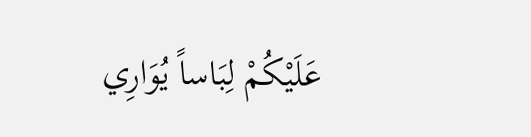عَلَيْكُمْ لِبَاساً يُوَارِي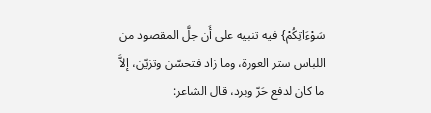سَوْءَاتِكُمْ} فيه تنبيه على أَن جلَّ المقصود من اللباس ستر العورة، وما زاد فتحسّن وتزيّن، إلاَّ ما كان لدفع حَرّ وبرد، قال الشاعر: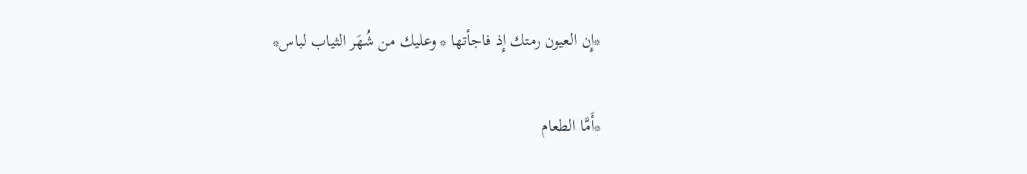*إِن العيون رمتك إِذ فاجأتها * وعليك من شُهَر الثياب لباس*

*أَمَّا الطعام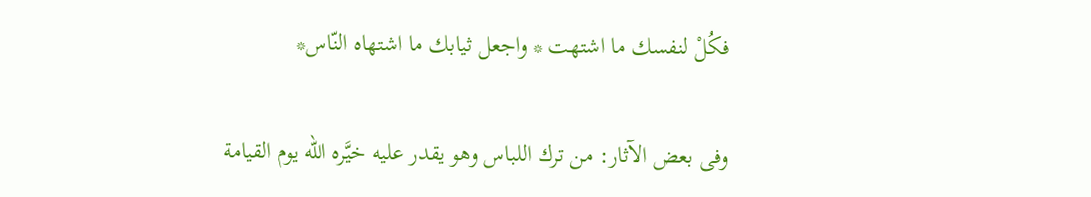فكُلْ لنفسك ما اشتهت * واجعل ثيابك ما اشتهاه النّاس*

وفى بعض الآثار: من ترك اللباس وهو يقدر عليه خيَّره الله يوم القيامة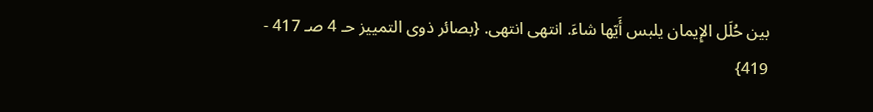بين حُلَل الإِيمان يلبس أَيّها شاءَ. انتهى انتهى. {بصائر ذوى التمييز حـ 4 صـ 417 - 419}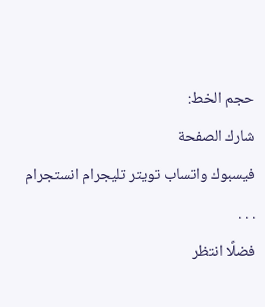حجم الخط:
شارك الصفحة
فيسبوك واتساب تويتر تليجرام انستجرام
. . .
فضلًا انتظر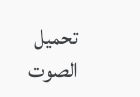تحميل الصوت